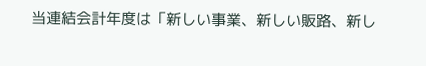当連結会計年度は「新しい事業、新しい販路、新し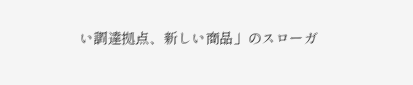い調達拠点、新しい商品」のスローガ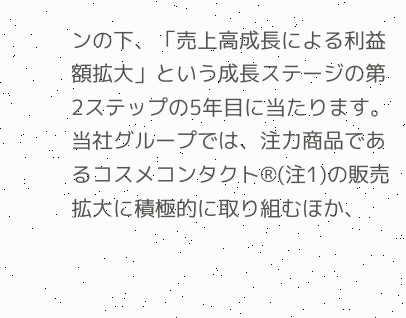ンの下、「売上高成長による利益額拡大」という成長ステージの第2ステップの5年目に当たります。当社グループでは、注力商品であるコスメコンタクト®(注1)の販売拡大に積極的に取り組むほか、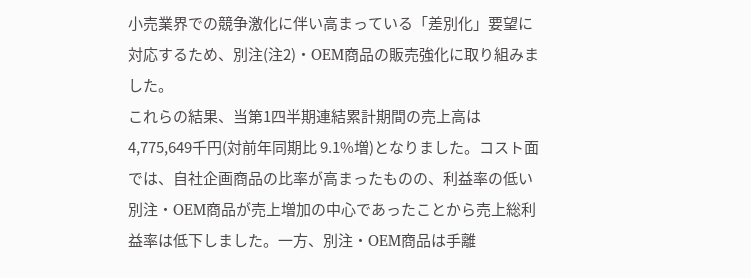小売業界での競争激化に伴い高まっている「差別化」要望に対応するため、別注(注2)・OEM商品の販売強化に取り組みました。
これらの結果、当第1四半期連結累計期間の売上高は4,775,649千円(対前年同期比 9.1%増)となりました。コスト面では、自社企画商品の比率が高まったものの、利益率の低い別注・OEM商品が売上増加の中心であったことから売上総利益率は低下しました。一方、別注・OEM商品は手離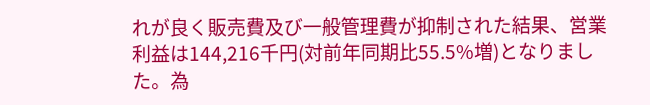れが良く販売費及び一般管理費が抑制された結果、営業利益は144,216千円(対前年同期比55.5%増)となりました。為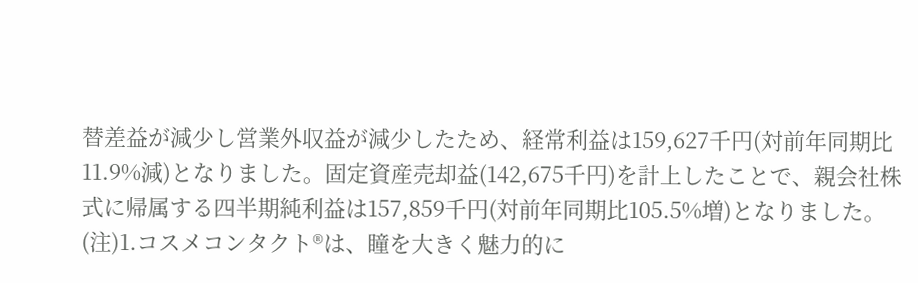替差益が減少し営業外収益が減少したため、経常利益は159,627千円(対前年同期比11.9%減)となりました。固定資産売却益(142,675千円)を計上したことで、親会社株式に帰属する四半期純利益は157,859千円(対前年同期比105.5%増)となりました。
(注)1.コスメコンタクト®は、瞳を大きく魅力的に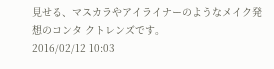見せる、マスカラやアイライナーのようなメイク発想のコンタ クトレンズです。
2016/02/12 10:03